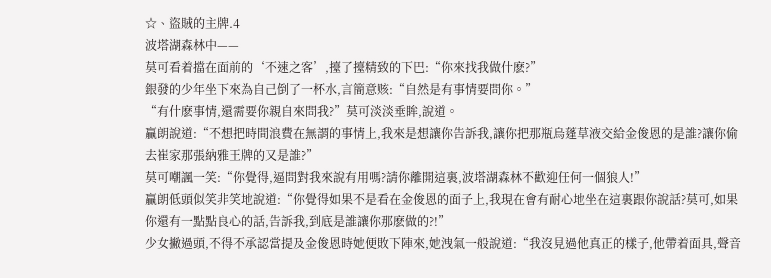☆、盜賊的主牌.4
波塔湖森林中——
莫可看着擋在面前的‘不速之客’,擡了擡精致的下巴:“你來找我做什麽?”
銀發的少年坐下來為自己倒了一杯水,言簡意赅:“自然是有事情要問你。”
“有什麽事情,還需要你親自來問我?”莫可淡淡垂眸,說道。
贏朗說道:“不想把時間浪費在無謂的事情上,我來是想讓你告訴我,讓你把那瓶烏蓬草液交給金俊恩的是誰?讓你偷去崔家那張納雅王牌的又是誰?”
莫可嘲諷一笑:“你覺得,逼問對我來說有用嗎?請你離開這裏,波塔湖森林不歡迎任何一個狼人!”
贏朗低頭似笑非笑地說道:“你覺得如果不是看在金俊恩的面子上,我現在會有耐心地坐在這裏跟你說話?莫可,如果你還有一點點良心的話,告訴我,到底是誰讓你那麽做的?!”
少女撇過頭,不得不承認當提及金俊恩時她便敗下陣來,她洩氣一般說道:“我沒見過他真正的樣子,他帶着面具,聲音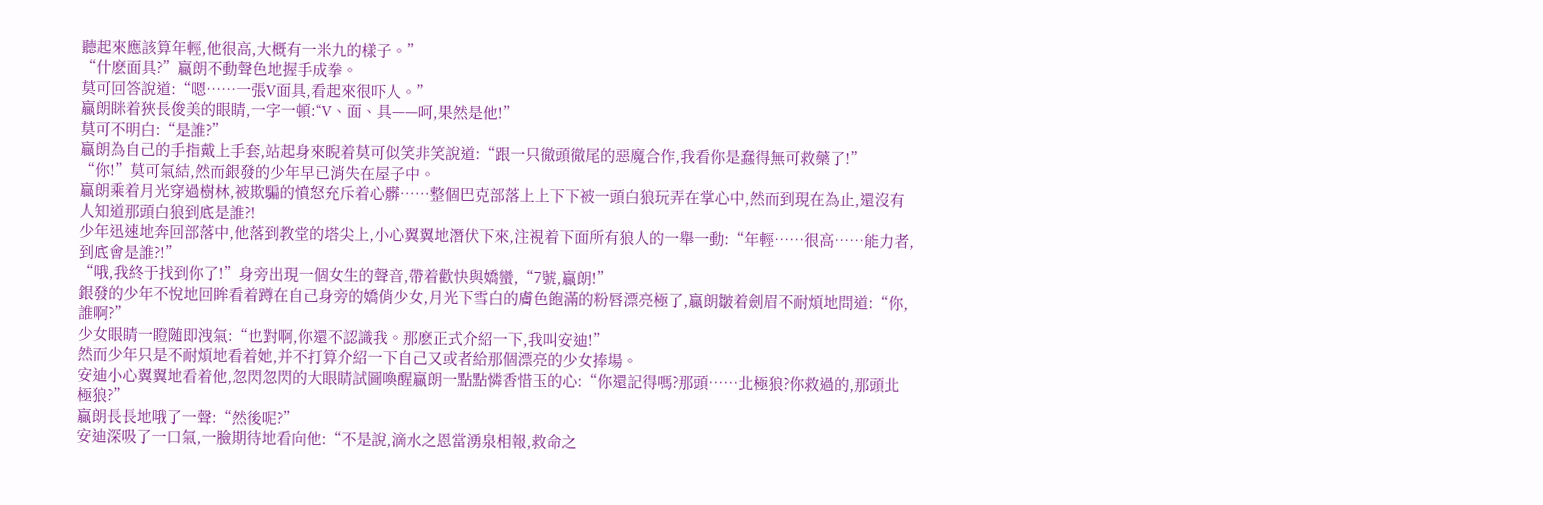聽起來應該算年輕,他很高,大概有一米九的樣子。”
“什麽面具?”贏朗不動聲色地握手成拳。
莫可回答說道:“嗯……一張V面具,看起來很吓人。”
贏朗眯着狹長俊美的眼睛,一字一頓:“V、面、具——呵,果然是他!”
莫可不明白:“是誰?”
贏朗為自己的手指戴上手套,站起身來睨着莫可似笑非笑說道:“跟一只徹頭徹尾的惡魔合作,我看你是蠢得無可救藥了!”
“你!”莫可氣結,然而銀發的少年早已消失在屋子中。
贏朗乘着月光穿過樹林,被欺騙的憤怒充斥着心髒……整個巴克部落上上下下被一頭白狼玩弄在掌心中,然而到現在為止,還沒有人知道那頭白狼到底是誰?!
少年迅速地奔回部落中,他落到教堂的塔尖上,小心翼翼地潛伏下來,注視着下面所有狼人的一舉一動:“年輕……很高……能力者,到底會是誰?!”
“哦,我終于找到你了!”身旁出現一個女生的聲音,帶着歡快與嬌蠻,“7號,贏朗!”
銀發的少年不悅地回眸看着蹲在自己身旁的嬌俏少女,月光下雪白的膚色飽滿的粉唇漂亮極了,贏朗皺着劍眉不耐煩地問道:“你,誰啊?”
少女眼睛一瞪随即洩氣:“也對啊,你還不認識我。那麽正式介紹一下,我叫安迪!”
然而少年只是不耐煩地看着她,并不打算介紹一下自己又或者給那個漂亮的少女捧場。
安迪小心翼翼地看着他,忽閃忽閃的大眼睛試圖喚醒贏朗一點點憐香惜玉的心:“你還記得嗎?那頭……北極狼?你救過的,那頭北極狼?”
贏朗長長地哦了一聲:“然後呢?”
安迪深吸了一口氣,一臉期待地看向他:“不是說,滴水之恩當湧泉相報,救命之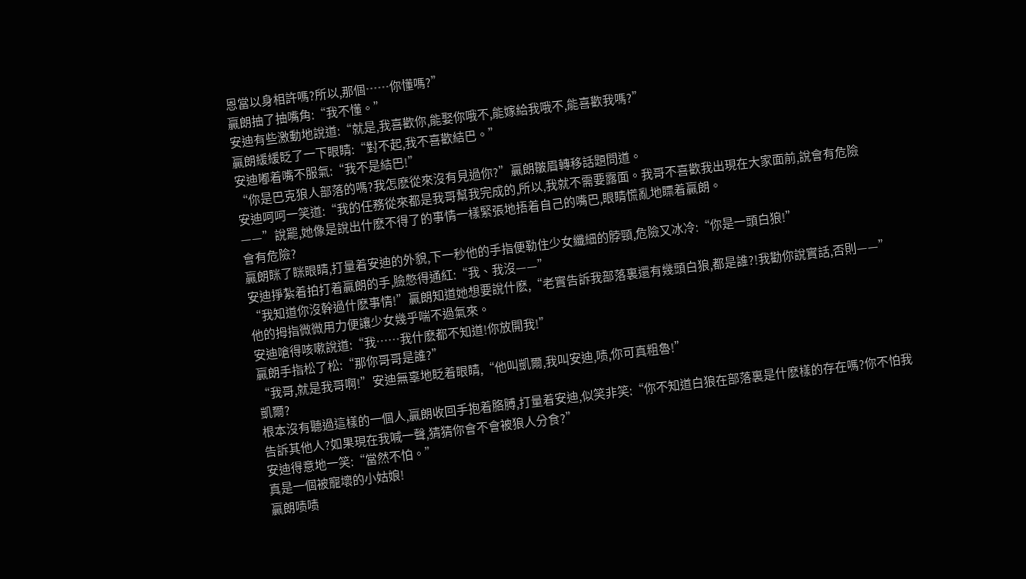恩當以身相許嗎?所以,那個……你懂嗎?”
贏朗抽了抽嘴角:“我不懂。”
安迪有些激動地說道:“就是,我喜歡你,能娶你哦不,能嫁給我哦不,能喜歡我嗎?”
贏朗緩緩眨了一下眼睛:“對不起,我不喜歡結巴。”
安迪嘟着嘴不服氣:“我不是結巴!”
“你是巴克狼人部落的嗎?我怎麽從來沒有見過你?”贏朗皺眉轉移話題問道。
安迪呵呵一笑道:“我的任務從來都是我哥幫我完成的,所以,我就不需要露面。我哥不喜歡我出現在大家面前,說會有危險——”說罷,她像是說出什麽不得了的事情一樣緊張地捂着自己的嘴巴,眼睛慌亂地瞟着贏朗。
會有危險?
贏朗眯了眯眼睛,打量着安迪的外貌,下一秒他的手指便勒住少女纖細的脖頸,危險又冰冷:“你是一頭白狼!”
安迪掙紮着拍打着贏朗的手,臉憋得通紅:“我、我沒——”
“我知道你沒幹過什麽事情!”贏朗知道她想要說什麽,“老實告訴我部落裏還有幾頭白狼,都是誰?!我勸你說實話,否則——”他的拇指微微用力便讓少女幾乎喘不過氣來。
安迪嗆得咳嗽說道:“我……我什麽都不知道!你放開我!”
贏朗手指松了松:“那你哥哥是誰?”
“我哥,就是我哥啊!”安迪無辜地眨着眼睛,“他叫凱爾,我叫安迪,啧,你可真粗魯!”
凱爾?
根本沒有聽過這樣的一個人,贏朗收回手抱着胳膊,打量着安迪,似笑非笑:“你不知道白狼在部落裏是什麽樣的存在嗎?你不怕我告訴其他人?如果現在我喊一聲,猜猜你會不會被狼人分食?”
安迪得意地一笑:“當然不怕。”
真是一個被寵壞的小姑娘!
贏朗啧啧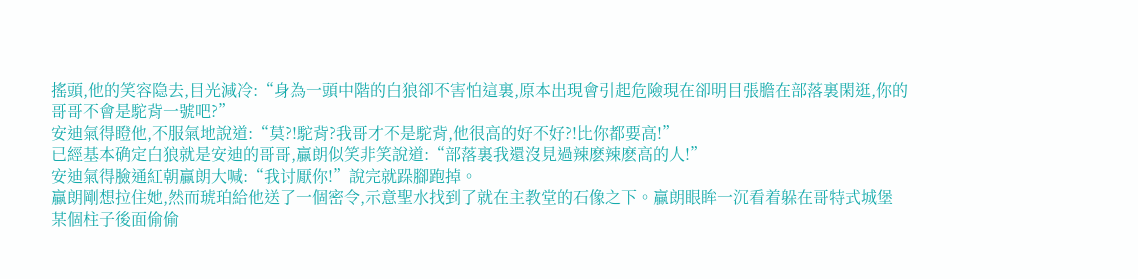搖頭,他的笑容隐去,目光減冷:“身為一頭中階的白狼卻不害怕這裏,原本出現會引起危險現在卻明目張膽在部落裏閑逛,你的哥哥不會是駝背一號吧?”
安迪氣得瞪他,不服氣地說道:“莫?!駝背?我哥才不是駝背,他很高的好不好?!比你都要高!”
已經基本确定白狼就是安迪的哥哥,贏朗似笑非笑說道:“部落裏我還沒見過辣麽辣麽高的人!”
安迪氣得臉通紅朝贏朗大喊:“我讨厭你!”說完就跺腳跑掉。
贏朗剛想拉住她,然而琥珀給他送了一個密令,示意聖水找到了就在主教堂的石像之下。贏朗眼眸一沉看着躲在哥特式城堡某個柱子後面偷偷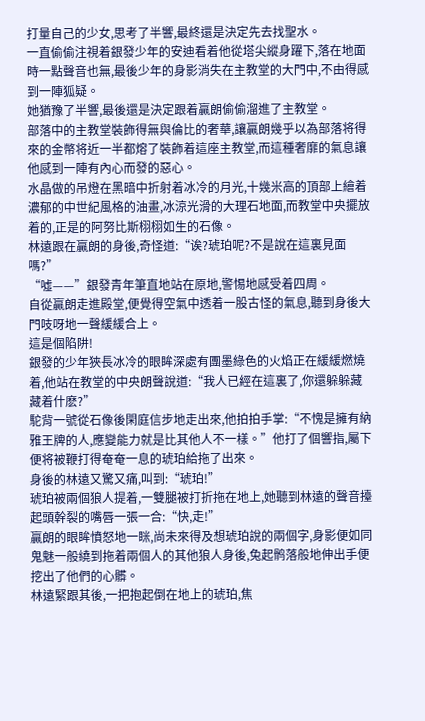打量自己的少女,思考了半響,最終還是決定先去找聖水。
一直偷偷注視着銀發少年的安迪看着他從塔尖縱身躍下,落在地面時一點聲音也無,最後少年的身影消失在主教堂的大門中,不由得感到一陣狐疑。
她猶豫了半響,最後還是決定跟着贏朗偷偷溜進了主教堂。
部落中的主教堂裝飾得無與倫比的奢華,讓贏朗幾乎以為部落将得來的金幣将近一半都熔了裝飾着這座主教堂,而這種奢靡的氣息讓他感到一陣有內心而發的惡心。
水晶做的吊燈在黑暗中折射着冰冷的月光,十幾米高的頂部上繪着濃郁的中世紀風格的油畫,冰涼光滑的大理石地面,而教堂中央擺放着的,正是的阿努比斯栩栩如生的石像。
林遠跟在贏朗的身後,奇怪道:“诶?琥珀呢?不是說在這裏見面嗎?”
“噓——”銀發青年筆直地站在原地,警惕地感受着四周。
自從贏朗走進殿堂,便覺得空氣中透着一股古怪的氣息,聽到身後大門吱呀地一聲緩緩合上。
這是個陷阱!
銀發的少年狹長冰冷的眼眸深處有團墨綠色的火焰正在緩緩燃燒着,他站在教堂的中央朗聲說道:“我人已經在這裏了,你還躲躲藏藏着什麽?”
駝背一號從石像後閑庭信步地走出來,他拍拍手掌:“不愧是擁有納雅王牌的人,應變能力就是比其他人不一樣。”他打了個響指,屬下便将被鞭打得奄奄一息的琥珀給拖了出來。
身後的林遠又驚又痛,叫到:“琥珀!”
琥珀被兩個狼人提着,一雙腿被打折拖在地上,她聽到林遠的聲音擡起頭幹裂的嘴唇一張一合:“快,走!”
贏朗的眼眸憤怒地一眯,尚未來得及想琥珀說的兩個字,身影便如同鬼魅一般繞到拖着兩個人的其他狼人身後,兔起鹘落般地伸出手便挖出了他們的心髒。
林遠緊跟其後,一把抱起倒在地上的琥珀,焦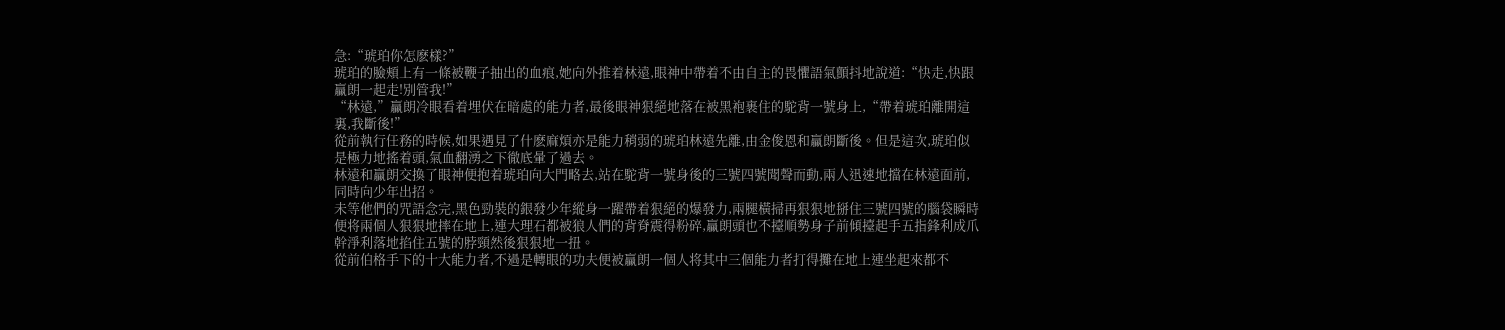急:“琥珀你怎麽樣?”
琥珀的臉頰上有一條被鞭子抽出的血痕,她向外推着林遠,眼神中帶着不由自主的畏懼語氣顫抖地說道:“快走,快跟贏朗一起走!別管我!”
“林遠,”贏朗冷眼看着埋伏在暗處的能力者,最後眼神狠絕地落在被黑袍裹住的駝背一號身上,“帶着琥珀離開這裏,我斷後!”
從前執行任務的時候,如果遇見了什麽麻煩亦是能力稍弱的琥珀林遠先離,由金俊恩和贏朗斷後。但是這次,琥珀似是極力地搖着頭,氣血翻湧之下徹底暈了過去。
林遠和贏朗交換了眼神便抱着琥珀向大門略去,站在駝背一號身後的三號四號聞聲而動,兩人迅速地擋在林遠面前,同時向少年出招。
未等他們的咒語念完,黑色勁裝的銀發少年縱身一躍帶着狠絕的爆發力,兩腿橫掃再狠狠地掰住三號四號的腦袋瞬時便将兩個人狠狠地摔在地上,連大理石都被狼人們的背脊震得粉碎,贏朗頭也不擡順勢身子前傾擡起手五指鋒利成爪幹淨利落地掐住五號的脖頸然後狠狠地一扭。
從前伯格手下的十大能力者,不過是轉眼的功夫便被贏朗一個人将其中三個能力者打得攤在地上連坐起來都不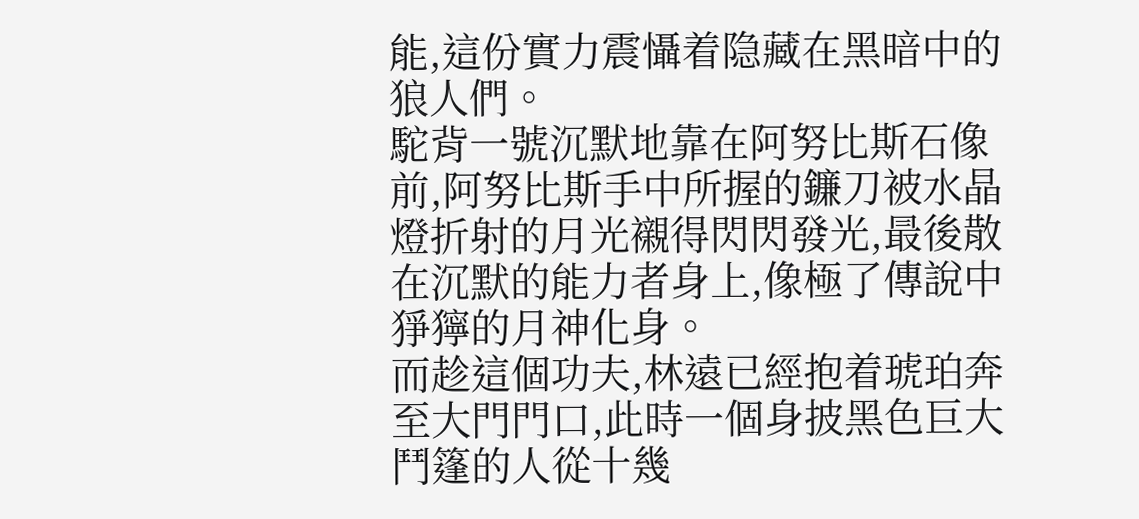能,這份實力震懾着隐藏在黑暗中的狼人們。
駝背一號沉默地靠在阿努比斯石像前,阿努比斯手中所握的鐮刀被水晶燈折射的月光襯得閃閃發光,最後散在沉默的能力者身上,像極了傳說中猙獰的月神化身。
而趁這個功夫,林遠已經抱着琥珀奔至大門門口,此時一個身披黑色巨大鬥篷的人從十幾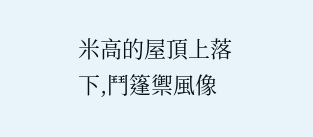米高的屋頂上落下,鬥篷禦風像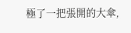極了一把張開的大傘,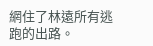網住了林遠所有逃跑的出路。